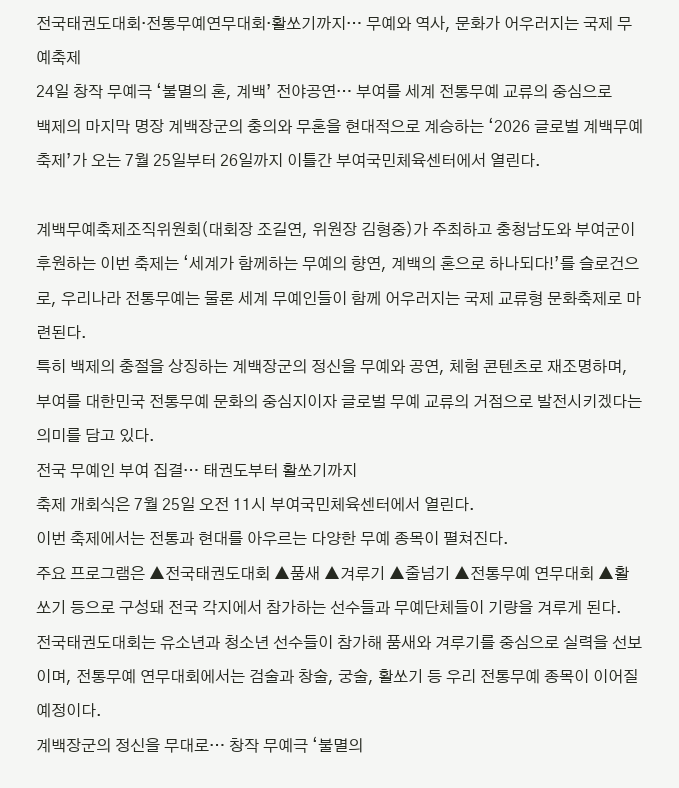전국태권도대회·전통무예연무대회·활쏘기까지… 무예와 역사, 문화가 어우러지는 국제 무예축제
24일 창작 무예극 ‘불멸의 혼, 계백’ 전야공연… 부여를 세계 전통무예 교류의 중심으로
백제의 마지막 명장 계백장군의 충의와 무혼을 현대적으로 계승하는 ‘2026 글로벌 계백무예축제’가 오는 7월 25일부터 26일까지 이틀간 부여국민체육센터에서 열린다.

계백무예축제조직위원회(대회장 조길연, 위원장 김형중)가 주최하고 충청남도와 부여군이 후원하는 이번 축제는 ‘세계가 함께하는 무예의 향연, 계백의 혼으로 하나되다!’를 슬로건으로, 우리나라 전통무예는 물론 세계 무예인들이 함께 어우러지는 국제 교류형 문화축제로 마련된다.
특히 백제의 충절을 상징하는 계백장군의 정신을 무예와 공연, 체험 콘텐츠로 재조명하며, 부여를 대한민국 전통무예 문화의 중심지이자 글로벌 무예 교류의 거점으로 발전시키겠다는 의미를 담고 있다.
전국 무예인 부여 집결… 태권도부터 활쏘기까지
축제 개회식은 7월 25일 오전 11시 부여국민체육센터에서 열린다.
이번 축제에서는 전통과 현대를 아우르는 다양한 무예 종목이 펼쳐진다.
주요 프로그램은 ▲전국태권도대회 ▲품새 ▲겨루기 ▲줄넘기 ▲전통무예 연무대회 ▲활쏘기 등으로 구성돼 전국 각지에서 참가하는 선수들과 무예단체들이 기량을 겨루게 된다.
전국태권도대회는 유소년과 청소년 선수들이 참가해 품새와 겨루기를 중심으로 실력을 선보이며, 전통무예 연무대회에서는 검술과 창술, 궁술, 활쏘기 등 우리 전통무예 종목이 이어질 예정이다.
계백장군의 정신을 무대로… 창작 무예극 ‘불멸의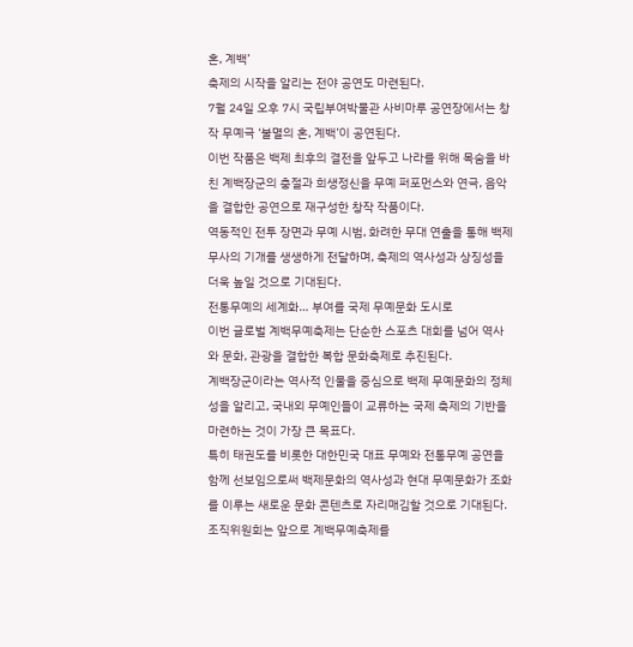혼, 계백’
축제의 시작을 알리는 전야 공연도 마련된다.
7월 24일 오후 7시 국립부여박물관 사비마루 공연장에서는 창작 무예극 ‘불멸의 혼, 계백’이 공연된다.
이번 작품은 백제 최후의 결전을 앞두고 나라를 위해 목숨을 바친 계백장군의 충절과 희생정신을 무예 퍼포먼스와 연극, 음악을 결합한 공연으로 재구성한 창작 작품이다.
역동적인 전투 장면과 무예 시범, 화려한 무대 연출을 통해 백제 무사의 기개를 생생하게 전달하며, 축제의 역사성과 상징성을 더욱 높일 것으로 기대된다.
전통무예의 세계화… 부여를 국제 무예문화 도시로
이번 글로벌 계백무예축제는 단순한 스포츠 대회를 넘어 역사와 문화, 관광을 결합한 복합 문화축제로 추진된다.
계백장군이라는 역사적 인물을 중심으로 백제 무예문화의 정체성을 알리고, 국내외 무예인들이 교류하는 국제 축제의 기반을 마련하는 것이 가장 큰 목표다.
특히 태권도를 비롯한 대한민국 대표 무예와 전통무예 공연을 함께 선보임으로써 백제문화의 역사성과 현대 무예문화가 조화를 이루는 새로운 문화 콘텐츠로 자리매김할 것으로 기대된다.
조직위원회는 앞으로 계백무예축제를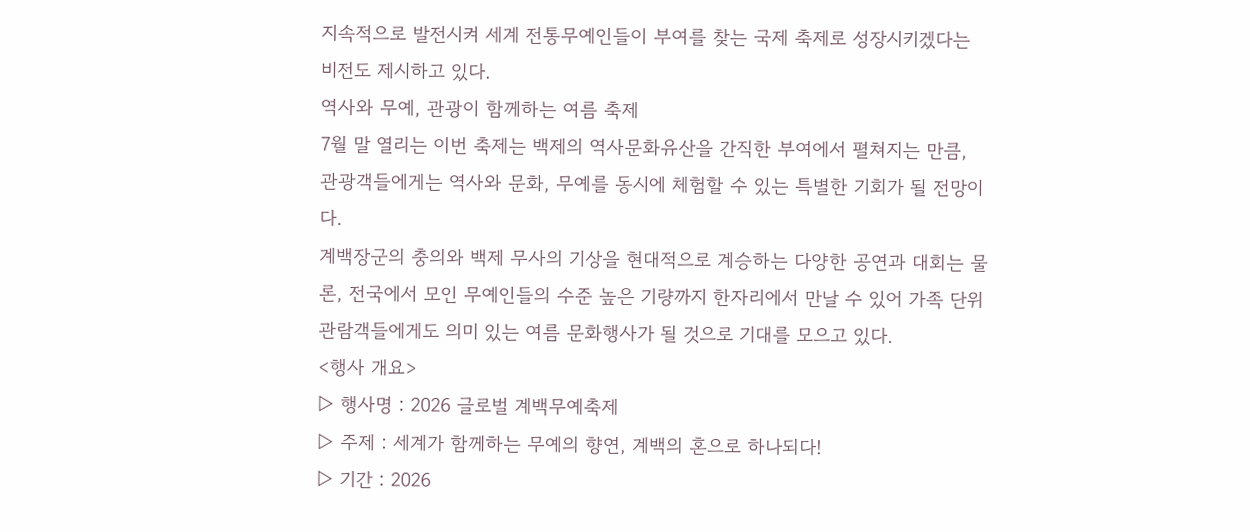지속적으로 발전시켜 세계 전통무예인들이 부여를 찾는 국제 축제로 성장시키겠다는 비전도 제시하고 있다.
역사와 무예, 관광이 함께하는 여름 축제
7월 말 열리는 이번 축제는 백제의 역사문화유산을 간직한 부여에서 펼쳐지는 만큼, 관광객들에게는 역사와 문화, 무예를 동시에 체험할 수 있는 특별한 기회가 될 전망이다.
계백장군의 충의와 백제 무사의 기상을 현대적으로 계승하는 다양한 공연과 대회는 물론, 전국에서 모인 무예인들의 수준 높은 기량까지 한자리에서 만날 수 있어 가족 단위 관람객들에게도 의미 있는 여름 문화행사가 될 것으로 기대를 모으고 있다.
<행사 개요>
▷ 행사명 : 2026 글로벌 계백무예축제
▷ 주제 : 세계가 함께하는 무예의 향연, 계백의 혼으로 하나되다!
▷ 기간 : 2026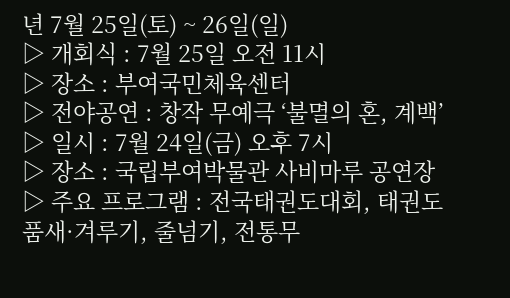년 7월 25일(토) ~ 26일(일)
▷ 개회식 : 7월 25일 오전 11시
▷ 장소 : 부여국민체육센터
▷ 전야공연 : 창작 무예극 ‘불멸의 혼, 계백’
▷ 일시 : 7월 24일(금) 오후 7시
▷ 장소 : 국립부여박물관 사비마루 공연장
▷ 주요 프로그램 : 전국태권도대회, 태권도 품새·겨루기, 줄넘기, 전통무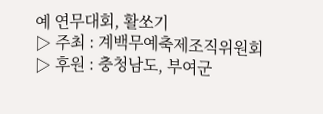예 연무대회, 활쏘기
▷ 주최 : 계백무예축제조직위원회
▷ 후원 : 충청남도, 부여군